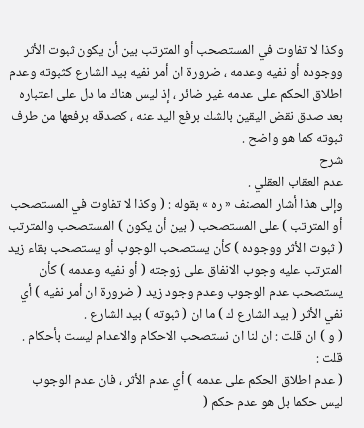وكذا لا تفاوت في المستصحب أو المترتب بين أن يكون ثبوت الأثر ووجوده أو نفيه وعدمه ، ضرورة ان أمر نفيه بيد الشارع كثبوته وعدم اطلاق الحكم على عدمه غير ضائر ، إذ ليس هناك ما دل على اعتباره بعد صدق نقض اليقين بالشك برفع اليد عنه ، كصدقه برفعها من طرف ثبوته كما هو واضح .
شرح
عدم العقاب العقلي .
وإلى هذا أشار المصنف « ره » بقوله : ( وكذا لا تفاوت في المستصحب أو المترتب ) على المستصحب ( بين أن يكون ) المستصحب والمترتب ( ثبوت الأثر ووجوده ) كأن يستصحب الوجوب أو يستصحب بقاء زيد المترتب عليه وجوب الانفاق على زوجته ( أو نفيه وعدمه ) كأن يستصحب عدم الوجوب وعدم وجود زيد ( ضرورة ان أمر نفيه ) أي نفي الأثر ( بيد الشارع ك ) ما ان ( ثبوته ) بيد الشارع .
( و ) ان قلت : ان لنا ان نستصحب الاحكام والاعدام ليست بأحكام . قلت :
( عدم اطلاق الحكم على عدمه ) أي عدم الأثر ، فان عدم الوجوب ليس حكما بل هو عدم حكم (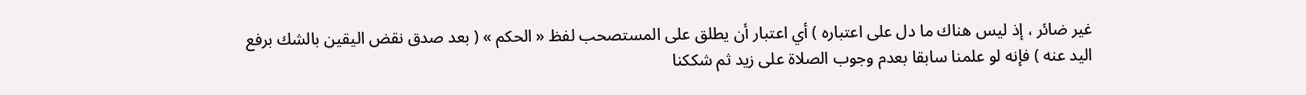غير ضائر ، إذ ليس هناك ما دل على اعتباره ) أي اعتبار أن يطلق على المستصحب لفظ « الحكم » ( بعد صدق نقض اليقين بالشك برفع اليد عنه ) فإنه لو علمنا سابقا بعدم وجوب الصلاة على زيد ثم شككنا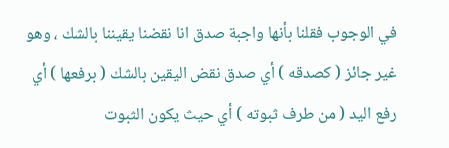في الوجوب فقلنا بأنها واجبة صدق انا نقضنا يقيننا بالشك ، وهو غير جائز ( كصدقه ) أي صدق نقض اليقين بالشك ( برفعها ) أي رفع اليد ( من طرف ثبوته ) أي حيث يكون الثبوت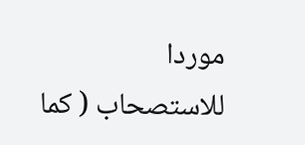موردا للاستصحاب ( كما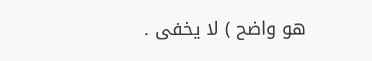هو واضح ) لا يخفى .